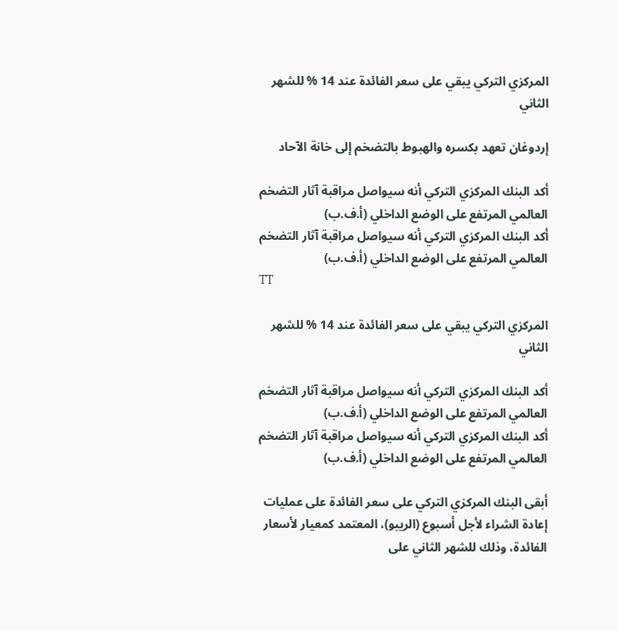المركزي التركي يبقي على سعر الفائدة عند 14 % للشهر الثاني

إردوغان تعهد بكسره والهبوط بالتضخم إلى خانة الآحاد

أكد البنك المركزي التركي أنه سيواصل مراقبة آثار التضخم العالمي المرتفع على الوضع الداخلي (أ.ف.ب)
أكد البنك المركزي التركي أنه سيواصل مراقبة آثار التضخم العالمي المرتفع على الوضع الداخلي (أ.ف.ب)
TT

المركزي التركي يبقي على سعر الفائدة عند 14 % للشهر الثاني

أكد البنك المركزي التركي أنه سيواصل مراقبة آثار التضخم العالمي المرتفع على الوضع الداخلي (أ.ف.ب)
أكد البنك المركزي التركي أنه سيواصل مراقبة آثار التضخم العالمي المرتفع على الوضع الداخلي (أ.ف.ب)

أبقى البنك المركزي التركي على سعر الفائدة على عمليات إعادة الشراء لأجل أسبوع (الريبو)، المعتمد كمعيار لأسعار الفائدة، وذلك للشهر الثاني على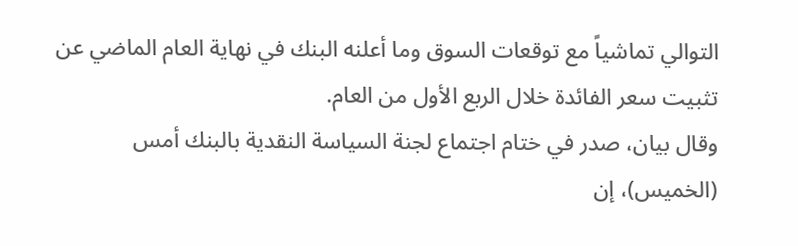التوالي تماشياً مع توقعات السوق وما أعلنه البنك في نهاية العام الماضي عن تثبيت سعر الفائدة خلال الربع الأول من العام.
وقال بيان، صدر في ختام اجتماع لجنة السياسة النقدية بالبنك أمس (الخميس)، إن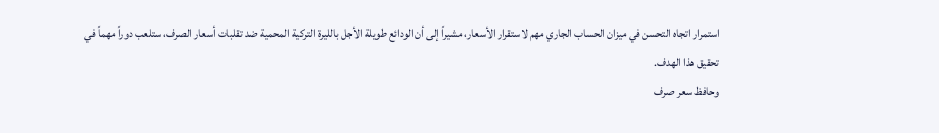استمرار اتجاه التحسن في ميزان الحساب الجاري مهم لاستقرار الأسعار، مشيراً إلى أن الودائع طويلة الأجل بالليرة التركية المحمية ضد تقلبات أسعار الصرف، ستلعب دوراً مهماً في تحقيق هذا الهدف.
وحافظ سعر صرف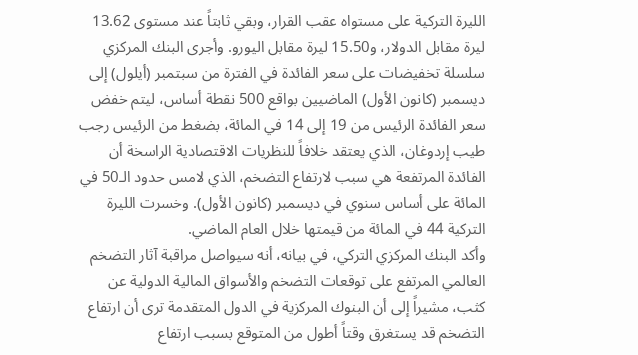الليرة التركية على مستواه عقب القرار، وبقي ثابتاً عند مستوى 13.62 ليرة مقابل الدولار، و15.50 ليرة مقابل اليورو. وأجرى البنك المركزي سلسلة تخفيضات على سعر الفائدة في الفترة من سبتمبر (أيلول) إلى ديسمبر (كانون الأول) الماضيين بواقع 500 نقطة أساس، ليتم خفض سعر الفائدة الرئيس من 19 إلى 14 في المائة، بضغط من الرئيس رجب طيب إردوغان، الذي يعتقد خلافاً للنظريات الاقتصادية الراسخة أن الفائدة المرتفعة هي سبب لارتفاع التضخم، الذي لامس حدود الـ50 في المائة على أساس سنوي في ديسمبر (كانون الأول). وخسرت الليرة التركية 44 في المائة من قيمتها خلال العام الماضي.
وأكد البنك المركزي التركي، في بيانه، أنه سيواصل مراقبة آثار التضخم العالمي المرتفع على توقعات التضخم والأسواق المالية الدولية عن كثب، مشيراً إلى أن البنوك المركزية في الدول المتقدمة ترى أن ارتفاع التضخم قد يستغرق وقتاً أطول من المتوقع بسبب ارتفاع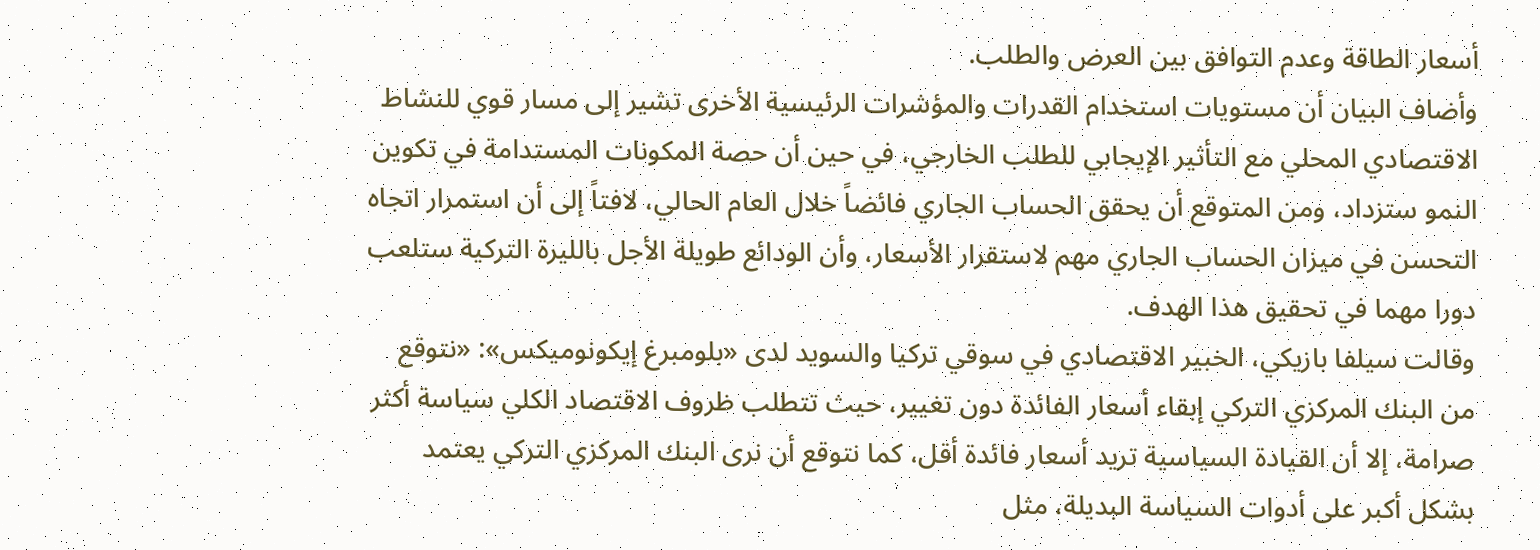أسعار الطاقة وعدم التوافق بين العرض والطلب.
وأضاف البيان أن مستويات استخدام القدرات والمؤشرات الرئيسية الأخرى تشير إلى مسار قوي للنشاط الاقتصادي المحلي مع التأثير الإيجابي للطلب الخارجي، في حين أن حصة المكونات المستدامة في تكوين النمو ستزداد، ومن المتوقع أن يحقق الحساب الجاري فائضاً خلال العام الحالي، لافتاً إلى أن استمرار اتجاه التحسن في ميزان الحساب الجاري مهم لاستقرار الأسعار، وأن الودائع طويلة الأجل بالليرة التركية ستلعب دورا مهما في تحقيق هذا الهدف.
وقالت سيلفا بازيكي، الخبير الاقتصادي في سوقي تركيا والسويد لدى «بلومبرغ إيكونوميكس»: «نتوقع من البنك المركزي التركي إبقاء أسعار الفائدة دون تغيير، حيث تتطلب ظروف الاقتصاد الكلي سياسة أكثر صرامة، إلا أن القيادة السياسية تريد أسعار فائدة أقل، كما نتوقع أن نرى البنك المركزي التركي يعتمد بشكل أكبر على أدوات السياسة البديلة، مثل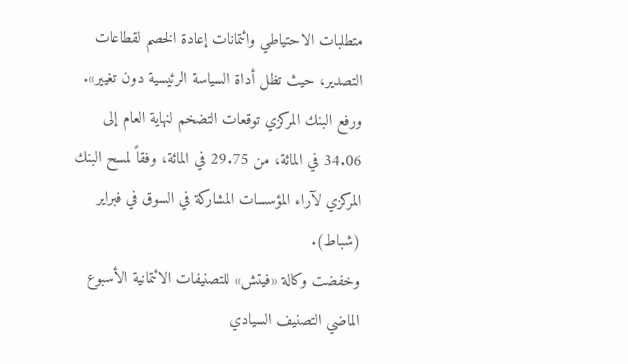متطلبات الاحتياطي وائتمانات إعادة الخصم لقطاعات التصدير، حيث تظل أداة السياسة الرئيسية دون تغيير».
ورفع البنك المركزي توقعات التضخم لنهاية العام إلى 34.06 في المائة، من 29.75 في المائة، وفقاً لمسح البنك المركزي لآراء المؤسسات المشاركة في السوق في فبراير (شباط).
وخفضت وكالة «فيتش» للتصنيفات الائتمانية الأسبوع الماضي التصنيف السيادي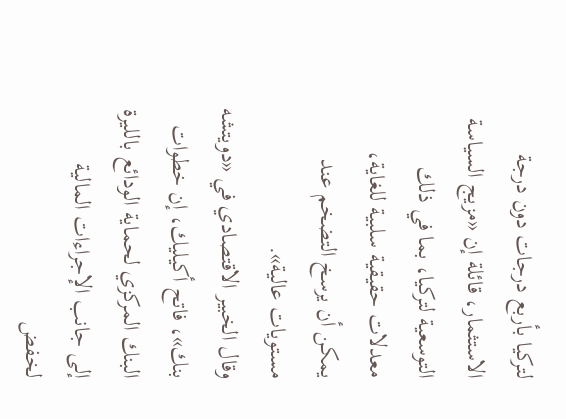لتركيا بأربع درجات دون درجة الاستثمار، قائلة إن «مزيج السياسة التوسعية لتركيا، بما في ذلك معدلات حقيقية سلبية للغاية، يمكن أن يرسخ التضخم عند مستويات عالية».
وقال الخبير الاقتصادي في «دويتشه بنك»، فاتح أكيليك، إن خطوات البنك المركزي لحماية الودائع بالليرة إلى جانب الإجراءات المالية لخفض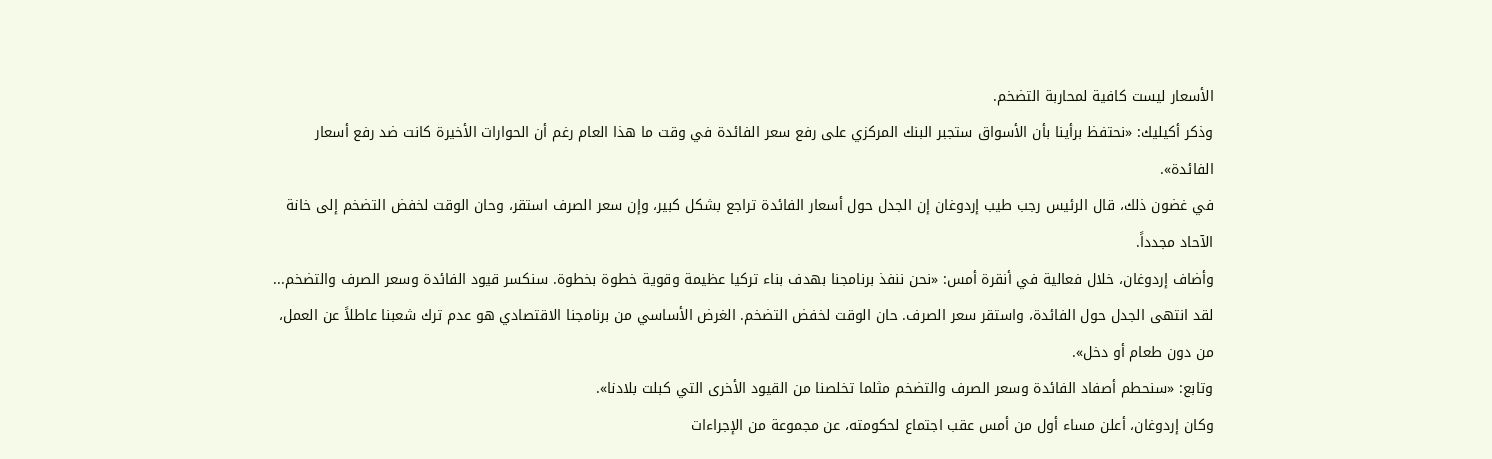الأسعار ليست كافية لمحاربة التضخم.
وذكر أكيليك: «نحتفظ برأينا بأن الأسواق ستجبر البنك المركزي على رفع سعر الفائدة في وقت ما هذا العام رغم أن الحوارات الأخيرة كانت ضد رفع أسعار الفائدة».
في غضون ذلك، قال الرئيس رجب طيب إردوغان إن الجدل حول أسعار الفائدة تراجع بشكل كبير، وإن سعر الصرف استقر، وحان الوقت لخفض التضخم إلى خانة الآحاد مجدداً.
وأضاف إردوغان، خلال فعالية في أنقرة أمس: «نحن ننفذ برنامجنا بهدف بناء تركيا عظيمة وقوية خطوة بخطوة. سنكسر قيود الفائدة وسعر الصرف والتضخم... لقد انتهى الجدل حول الفائدة، واستقر سعر الصرف. حان الوقت لخفض التضخم. الغرض الأساسي من برنامجنا الاقتصادي هو عدم ترك شعبنا عاطلاً عن العمل، من دون طعام أو دخل».
وتابع: «سنحطم أصفاد الفائدة وسعر الصرف والتضخم مثلما تخلصنا من القيود الأخرى التي كبلت بلادنا».
وكان إردوغان، أعلن مساء أول من أمس عقب اجتماع لحكومته، عن مجموعة من الإجراءات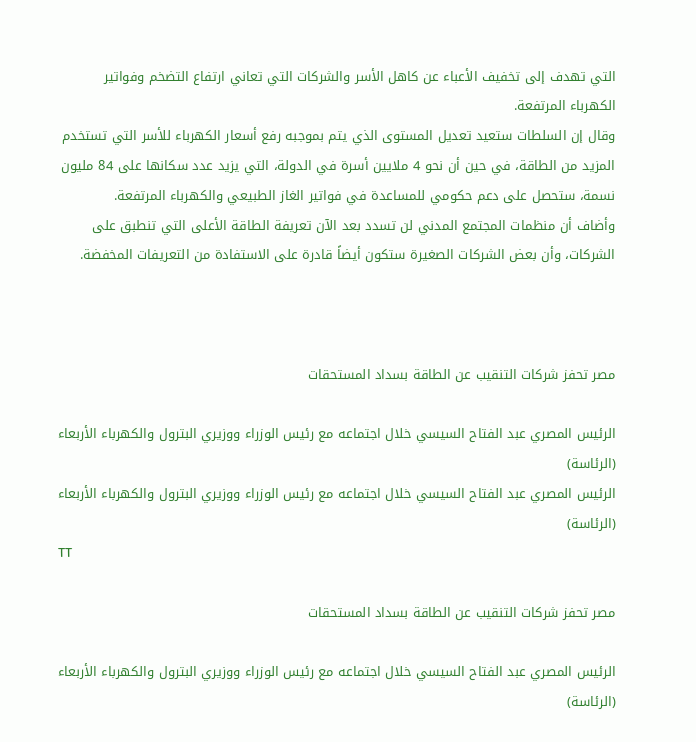التي تهدف إلى تخفيف الأعباء عن كاهل الأسر والشركات التي تعاني ارتفاع التضخم وفواتير الكهرباء المرتفعة.
وقال إن السلطات ستعيد تعديل المستوى الذي يتم بموجبه رفع أسعار الكهرباء للأسر التي تستخدم المزيد من الطاقة، في حين أن نحو 4 ملايين أسرة في الدولة، التي يزيد عدد سكانها على 84 مليون نسمة، ستحصل على دعم حكومي للمساعدة في فواتير الغاز الطبيعي والكهرباء المرتفعة.
وأضاف أن منظمات المجتمع المدني لن تسدد بعد الآن تعريفة الطاقة الأعلى التي تنطبق على الشركات، وأن بعض الشركات الصغيرة ستكون أيضاً قادرة على الاستفادة من التعريفات المخفضة.



مصر تحفز شركات التنقيب عن الطاقة بسداد المستحقات

الرئيس المصري عبد الفتاح السيسي خلال اجتماعه مع رئيس الوزراء ووزيري البترول والكهرباء الأربعاء (الرئاسة)
الرئيس المصري عبد الفتاح السيسي خلال اجتماعه مع رئيس الوزراء ووزيري البترول والكهرباء الأربعاء (الرئاسة)
TT

مصر تحفز شركات التنقيب عن الطاقة بسداد المستحقات

الرئيس المصري عبد الفتاح السيسي خلال اجتماعه مع رئيس الوزراء ووزيري البترول والكهرباء الأربعاء (الرئاسة)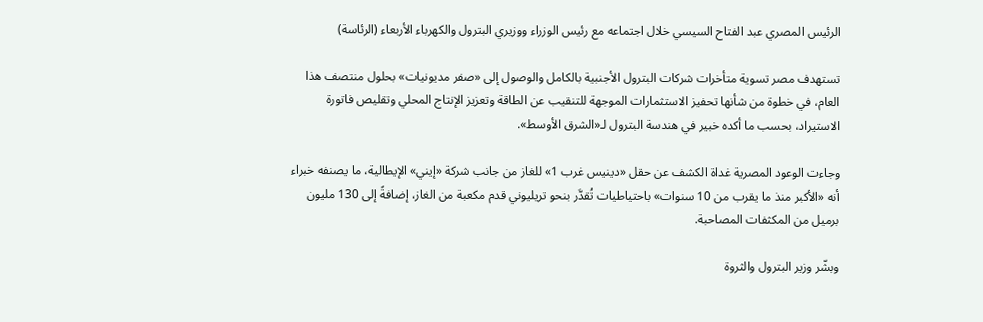الرئيس المصري عبد الفتاح السيسي خلال اجتماعه مع رئيس الوزراء ووزيري البترول والكهرباء الأربعاء (الرئاسة)

تستهدف مصر تسوية متأخرات شركات البترول الأجنبية بالكامل والوصول إلى «صفر مديونيات» بحلول منتصف هذا العام، في خطوة من شأنها تحفيز الاستثمارات الموجهة للتنقيب عن الطاقة وتعزيز الإنتاج المحلي وتقليص فاتورة الاستيراد، بحسب ما أكده خبير في هندسة البترول لـ«الشرق الأوسط».

وجاءت الوعود المصرية غداة الكشف عن حقل «دينيس غرب 1» للغاز من جانب شركة «إيني» الإيطالية، ما يصنفه خبراء أنه «الأكبر منذ ما يقرب من 10 سنوات» باحتياطيات تُقدَّر بنحو تريليوني قدم مكعبة من الغاز، إضافةً إلى 130 مليون برميل من المكثفات المصاحبة.

وبشّر وزير البترول والثروة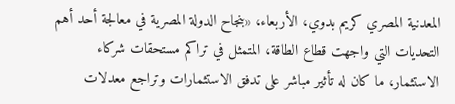المعدنية المصري كريم بدوي، الأربعاء، «بنجاح الدولة المصرية في معالجة أحد أهم التحديات التي واجهت قطاع الطاقة، المتمثل في تراكم مستحقات شركاء الاستثمار، ما كان له تأثير مباشر على تدفق الاستثمارات وتراجع معدلات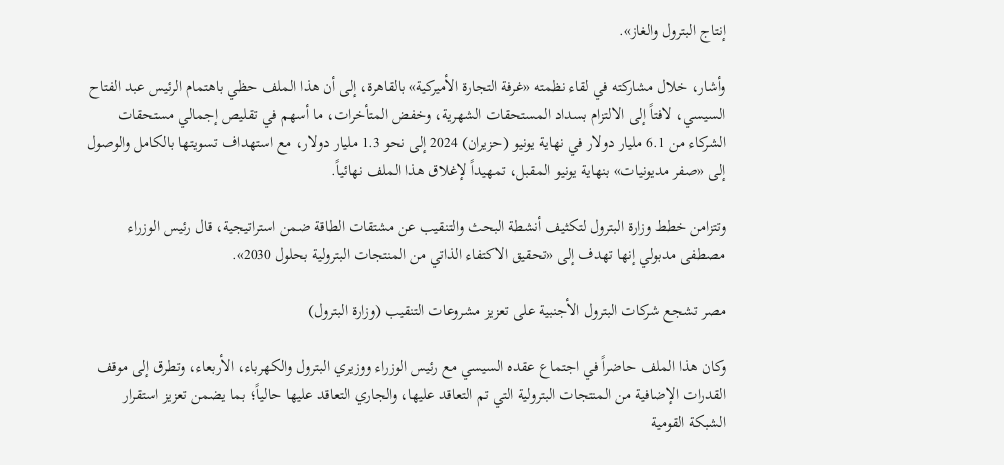إنتاج البترول والغاز».

وأشار، خلال مشاركته في لقاء نظمته «غرفة التجارة الأميركية» بالقاهرة، إلى أن هذا الملف حظي باهتمام الرئيس عبد الفتاح السيسي، لافتاً إلى الالتزام بسداد المستحقات الشهرية، وخفض المتأخرات، ما أسهم في تقليص إجمالي مستحقات الشركاء من 6.1 مليار دولار في نهاية يونيو (حزيران) 2024 إلى نحو 1.3 مليار دولار، مع استهداف تسويتها بالكامل والوصول إلى «صفر مديونيات» بنهاية يونيو المقبل، تمهيداً لإغلاق هذا الملف نهائياً.

وتتزامن خطط وزارة البترول لتكثيف أنشطة البحث والتنقيب عن مشتقات الطاقة ضمن استراتيجية، قال رئيس الوزراء مصطفى مدبولي إنها تهدف إلى «تحقيق الاكتفاء الذاتي من المنتجات البترولية بحلول 2030».

مصر تشجع شركات البترول الأجنبية على تعزيز مشروعات التنقيب (وزارة البترول)

وكان هذا الملف حاضراً في اجتماع عقده السيسي مع رئيس الوزراء ووزيري البترول والكهرباء، الأربعاء، وتطرق إلى موقف القدرات الإضافية من المنتجات البترولية التي تم التعاقد عليها، والجاري التعاقد عليها حالياً؛ بما يضمن تعزيز استقرار الشبكة القومية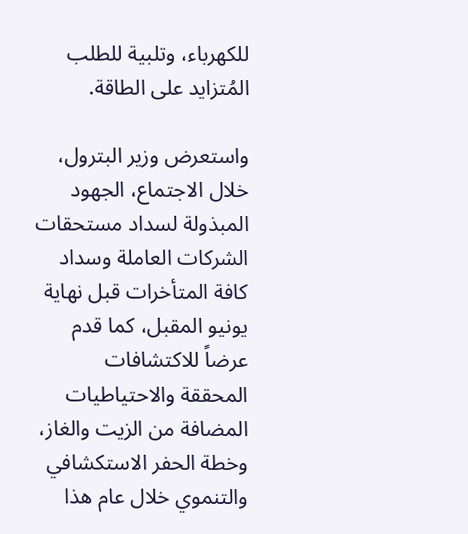للكهرباء، وتلبية للطلب المُتزايد على الطاقة.

واستعرض وزير البترول، خلال الاجتماع، الجهود المبذولة لسداد مستحقات الشركات العاملة وسداد كافة المتأخرات قبل نهاية يونيو المقبل، كما قدم عرضاً للاكتشافات المحققة والاحتياطيات المضافة من الزيت والغاز، وخطة الحفر الاستكشافي والتنموي خلال عام هذا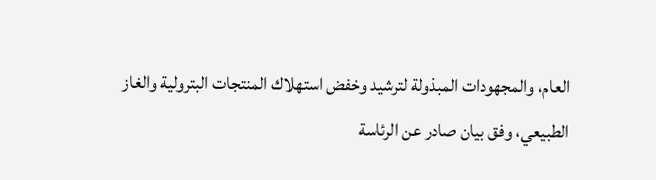العام، والمجهودات المبذولة لترشيد وخفض استهلاك المنتجات البترولية والغاز الطبيعي، وفق بيان صادر عن الرئاسة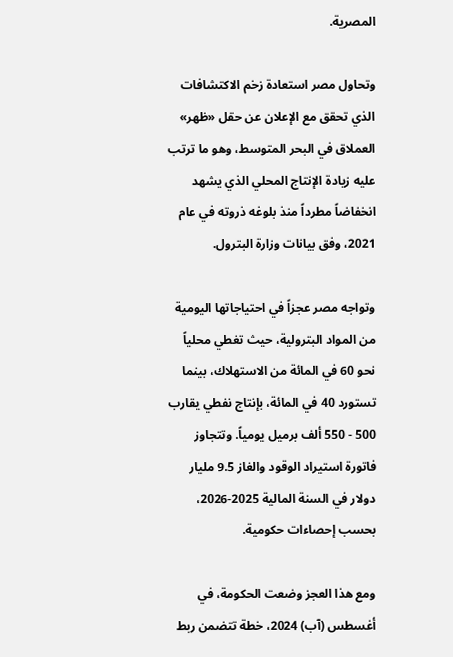المصرية.

وتحاول مصر استعادة زخم الاكتشافات الذي تحقق مع الإعلان عن حقل «ظهر» العملاق في البحر المتوسط، وهو ما ترتب عليه زيادة الإنتاج المحلي الذي يشهد انخفاضاً مطرداً منذ بلوغه ذروته في عام 2021، وفق بيانات وزارة البترول.

وتواجه مصر عجزاً في احتياجاتها اليومية من المواد البترولية، حيث تغطي محلياً نحو 60 في المائة من الاستهلاك، بينما تستورد 40 في المائة، بإنتاج نفطي يقارب 500 - 550 ألف برميل يومياً. وتتجاوز فاتورة استيراد الوقود والغاز 9.5 مليار دولار في السنة المالية 2025-2026، بحسب إحصاءات حكومية.

ومع هذا العجز وضعت الحكومة، في أغسطس (آب) 2024، خطة تتضمن ربط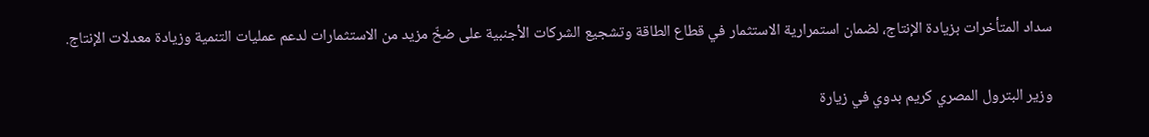سداد المتأخرات بزيادة الإنتاج، لضمان استمرارية الاستثمار في قطاع الطاقة وتشجيع الشركات الأجنبية على ضخّ مزيد من الاستثمارات لدعم عمليات التنمية وزيادة معدلات الإنتاج.

وزير البترول المصري كريم بدوي في زيارة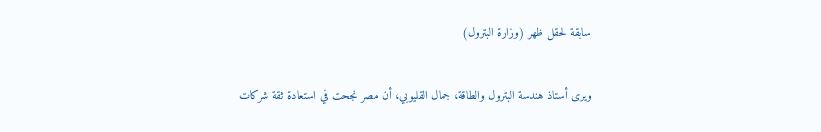سابقة لحقل ظهر (وزارة البترول)

ويرى أستاذ هندسة البترول والطاقة، جمال القليوبي، أن مصر نجحت في استعادة ثقة شركات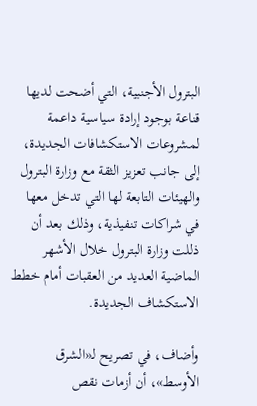البترول الأجنبية، التي أضحت لديها قناعة بوجود إرادة سياسية داعمة لمشروعات الاستكشافات الجديدة، إلى جانب تعزيز الثقة مع وزارة البترول والهيئات التابعة لها التي تدخل معها في شراكات تنفيذية، وذلك بعد أن ذللت وزارة البترول خلال الأشهر الماضية العديد من العقبات أمام خطط الاستكشاف الجديدة.

وأضاف، في تصريح لـ«الشرق الأوسط»، أن أزمات نقص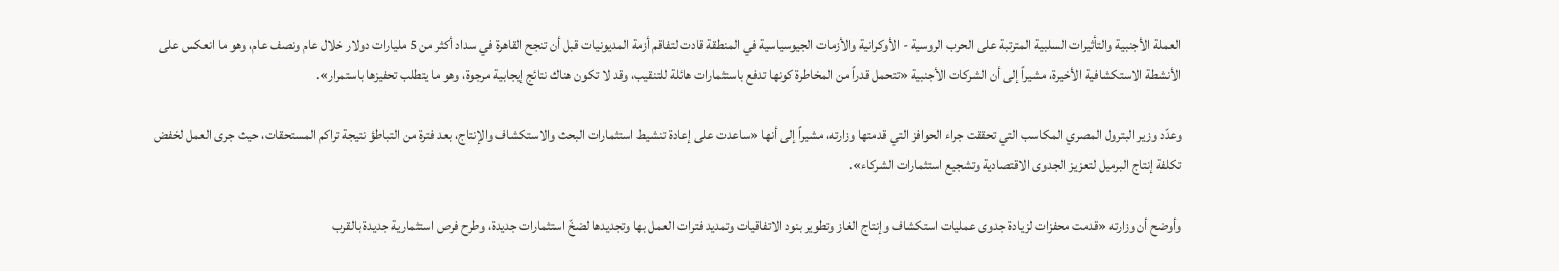العملة الأجنبية والتأثيرات السلبية المترتبة على الحرب الروسية - الأوكرانية والأزمات الجيوسياسية في المنطقة قادت لتفاقم أزمة المديونيات قبل أن تنجح القاهرة في سداد أكثر من 5 مليارات دولار خلال عام ونصف عام، وهو ما انعكس على الأنشطة الاستكشافية الأخيرة، مشيراً إلى أن الشركات الأجنبية «تتحمل قدراً من المخاطرة كونها تدفع باستثمارات هائلة للتنقيب، وقد لا تكون هناك نتائج إيجابية مرجوة، وهو ما يتطلب تحفيزها باستمرار».

وعدّد وزير البترول المصري المكاسب التي تحققت جراء الحوافز التي قدمتها وزارته، مشيراً إلى أنها «ساعدت على إعادة تنشيط استثمارات البحث والاستكشاف والإنتاج، بعد فترة من التباطؤ نتيجة تراكم المستحقات، حيث جرى العمل لخفض تكلفة إنتاج البرميل لتعزيز الجدوى الاقتصادية وتشجيع استثمارات الشركاء».

وأوضح أن وزارته «قدمت محفزات لزيادة جدوى عمليات استكشاف وإنتاج الغاز وتطوير بنود الاتفاقيات وتمديد فترات العمل بها وتجديدها لضخّ استثمارات جديدة، وطرح فرص استثمارية جديدة بالقرب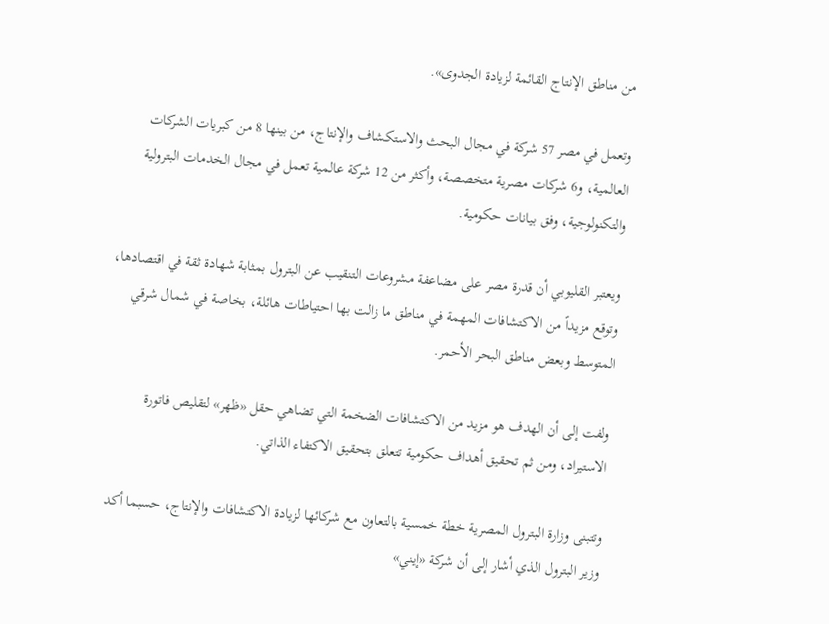من مناطق الإنتاج القائمة لزيادة الجدوى».

وتعمل في مصر 57 شركة في مجال البحث والاستكشاف والإنتاج، من بينها 8 من كبريات الشركات العالمية، و6 شركات مصرية متخصصة، وأكثر من 12 شركة عالمية تعمل في مجال الخدمات البترولية والتكنولوجية، وفق بيانات حكومية.

ويعتبر القليوبي أن قدرة مصر على مضاعفة مشروعات التنقيب عن البترول بمثابة شهادة ثقة في اقتصادها، وتوقع مزيداً من الاكتشافات المهمة في مناطق ما زالت بها احتياطات هائلة، بخاصة في شمال شرقي المتوسط وبعض مناطق البحر الأحمر.

ولفت إلى أن الهدف هو مزيد من الاكتشافات الضخمة التي تضاهي حقل «ظهر» لتقليص فاتورة الاستيراد، ومن ثم تحقيق أهداف حكومية تتعلق بتحقيق الاكتفاء الذاتي.

وتتبنى وزارة البترول المصرية خطة خمسية بالتعاون مع شركائها لزيادة الاكتشافات والإنتاج، حسبما أكد وزير البترول الذي أشار إلى أن شركة «إيني»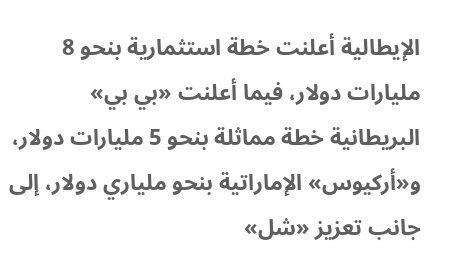الإيطالية أعلنت خطة استثمارية بنحو 8 مليارات دولار، فيما أعلنت «بي بي» البريطانية خطة مماثلة بنحو 5 مليارات دولار، و«أركيوس» الإماراتية بنحو ملياري دولار، إلى جانب تعزيز «شل»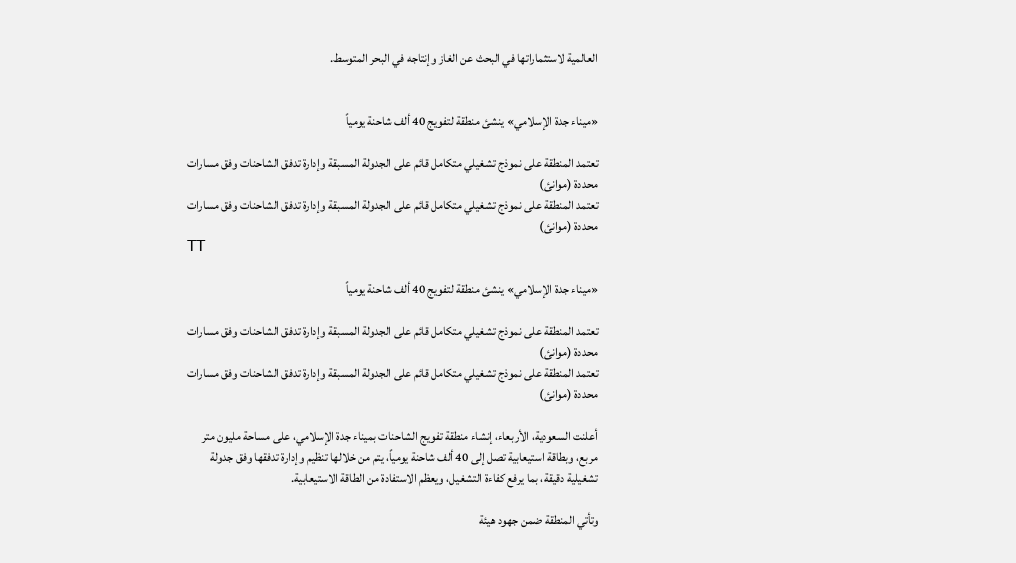العالمية لاستثماراتها في البحث عن الغاز وإنتاجه في البحر المتوسط.


«ميناء جدة الإسلامي» ينشئ منطقة لتفويج 40 ألف شاحنة يومياً

تعتمد المنطقة على نموذج تشغيلي متكامل قائم على الجدولة المسبقة وإدارة تدفق الشاحنات وفق مسارات محددة (موانئ)
تعتمد المنطقة على نموذج تشغيلي متكامل قائم على الجدولة المسبقة وإدارة تدفق الشاحنات وفق مسارات محددة (موانئ)
TT

«ميناء جدة الإسلامي» ينشئ منطقة لتفويج 40 ألف شاحنة يومياً

تعتمد المنطقة على نموذج تشغيلي متكامل قائم على الجدولة المسبقة وإدارة تدفق الشاحنات وفق مسارات محددة (موانئ)
تعتمد المنطقة على نموذج تشغيلي متكامل قائم على الجدولة المسبقة وإدارة تدفق الشاحنات وفق مسارات محددة (موانئ)

أعلنت السعودية، الأربعاء، إنشاء منطقة تفويج الشاحنات بميناء جدة الإسلامي، على مساحة مليون متر مربع، وبطاقة استيعابية تصل إلى 40 ألف شاحنة يومياً، يتم من خلالها تنظيم وإدارة تدفقها وفق جدولة تشغيلية دقيقة، بما يرفع كفاءة التشغيل، ويعظم الاستفادة من الطاقة الاستيعابية.

وتأتي المنطقة ضمن جهود هيئة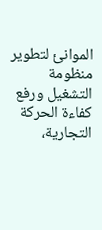الموانئ لتطوير منظومة التشغيل ورفع كفاءة الحركة التجارية،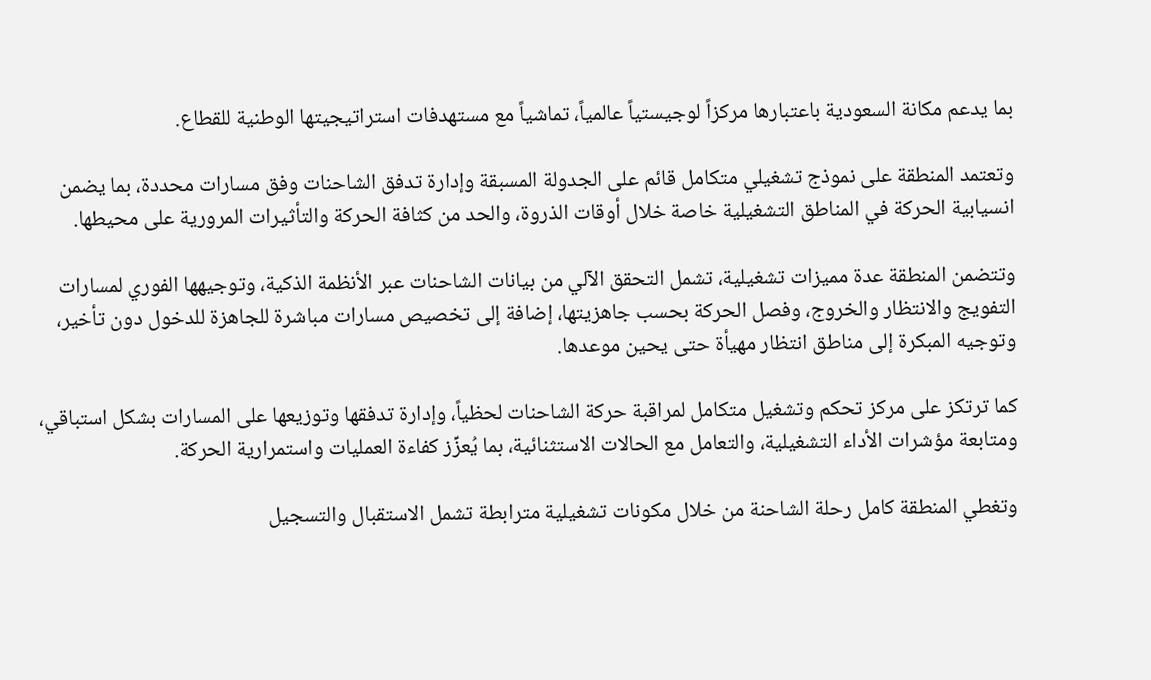بما يدعم مكانة السعودية باعتبارها مركزاً لوجيستياً عالمياً، تماشياً مع مستهدفات استراتيجيتها الوطنية للقطاع.

وتعتمد المنطقة على نموذج تشغيلي متكامل قائم على الجدولة المسبقة وإدارة تدفق الشاحنات وفق مسارات محددة، بما يضمن انسيابية الحركة في المناطق التشغيلية خاصة خلال أوقات الذروة، والحد من كثافة الحركة والتأثيرات المرورية على محيطها.

وتتضمن المنطقة عدة مميزات تشغيلية، تشمل التحقق الآلي من بيانات الشاحنات عبر الأنظمة الذكية، وتوجيهها الفوري لمسارات التفويج والانتظار والخروج، وفصل الحركة بحسب جاهزيتها، إضافة إلى تخصيص مسارات مباشرة للجاهزة للدخول دون تأخير، وتوجيه المبكرة إلى مناطق انتظار مهيأة حتى يحين موعدها.

كما ترتكز على مركز تحكم وتشغيل متكامل لمراقبة حركة الشاحنات لحظياً، وإدارة تدفقها وتوزيعها على المسارات بشكل استباقي، ومتابعة مؤشرات الأداء التشغيلية، والتعامل مع الحالات الاستثنائية، بما يُعزِّز كفاءة العمليات واستمرارية الحركة.

وتغطي المنطقة كامل رحلة الشاحنة من خلال مكونات تشغيلية مترابطة تشمل الاستقبال والتسجيل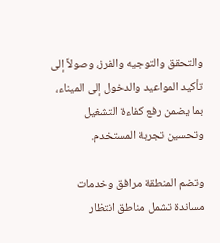والتحقق والتوجيه والفرز، وصولاً إلى تأكيد المواعيد والدخول إلى الميناء، بما يضمن رفع كفاءة التشغيل وتحسين تجربة المستخدم.

وتضم المنطقة مرافق وخدمات مساندة تشمل مناطق انتظار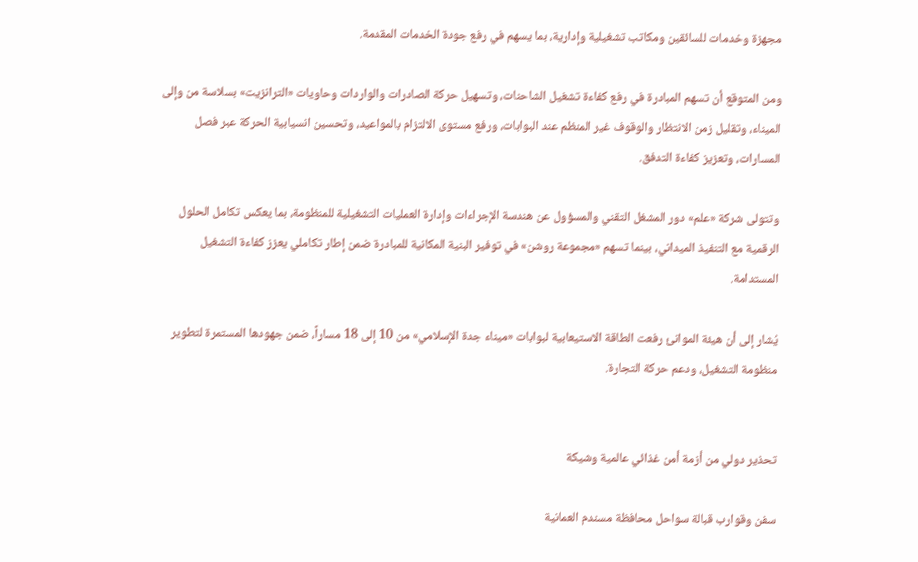مجهزة وخدمات للسائقين ومكاتب تشغيلية وإدارية، بما يسهم في رفع جودة الخدمات المقدمة.

ومن المتوقع أن تسهم المبادرة في رفع كفاءة تشغيل الشاحنات، وتسهيل حركة الصادرات والواردات وحاويات «الترانزيت» بسلاسة من وإلى الميناء، وتقليل زمن الانتظار والوقوف غير المنظم عند البوابات، ورفع مستوى الالتزام بالمواعيد، وتحسين انسيابية الحركة عبر فصل المسارات، وتعزيز كفاءة التدفق.

وتتولى شركة «علم» دور المشغل التقني والمسؤول عن هندسة الإجراءات وإدارة العمليات التشغيلية للمنظومة، بما يعكس تكامل الحلول الرقمية مع التنفيذ الميداني، بينما تسهم «مجموعة روشن» في توفير البنية المكانية للمبادرة ضمن إطار تكاملي يعزز كفاءة التشغيل المستدامة.

يُشار إلى أن هيئة الموانئ رفعت الطاقة الاستيعابية لبوابات «ميناء جدة الإسلامي» من 10 إلى 18 مساراً، ضمن جهودها المستمرة لتطوير منظومة التشغيل، ودعم حركة التجارة.


تحذير دولي من أزمة أمن غذائي عالمية وشيكة

سفن وقوارب قبالة سواحل محافظة مسندم العمانية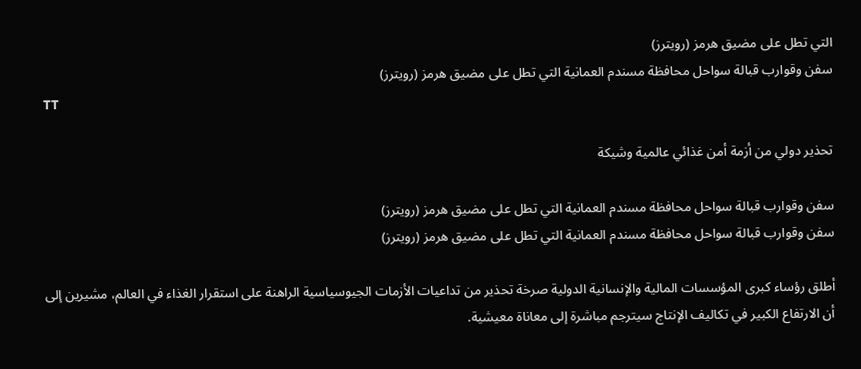التي تطل على مضيق هرمز (رويترز)
سفن وقوارب قبالة سواحل محافظة مسندم العمانية التي تطل على مضيق هرمز (رويترز)
TT

تحذير دولي من أزمة أمن غذائي عالمية وشيكة

سفن وقوارب قبالة سواحل محافظة مسندم العمانية التي تطل على مضيق هرمز (رويترز)
سفن وقوارب قبالة سواحل محافظة مسندم العمانية التي تطل على مضيق هرمز (رويترز)

أطلق رؤساء كبرى المؤسسات المالية والإنسانية الدولية صرخة تحذير من تداعيات الأزمات الجيوسياسية الراهنة على استقرار الغذاء في العالم، مشيرين إلى أن الارتفاع الكبير في تكاليف الإنتاج سيترجم مباشرة إلى معاناة معيشية.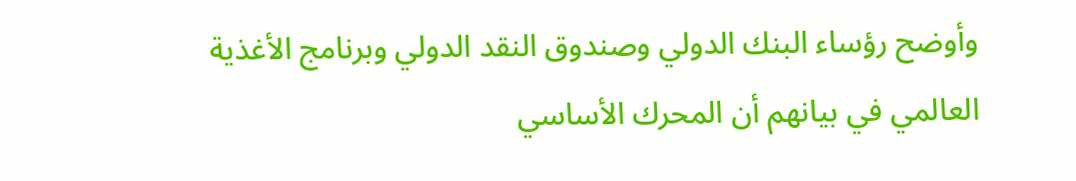وأوضح رؤساء البنك الدولي وصندوق النقد الدولي وبرنامج الأغذية العالمي في بيانهم أن المحرك الأساسي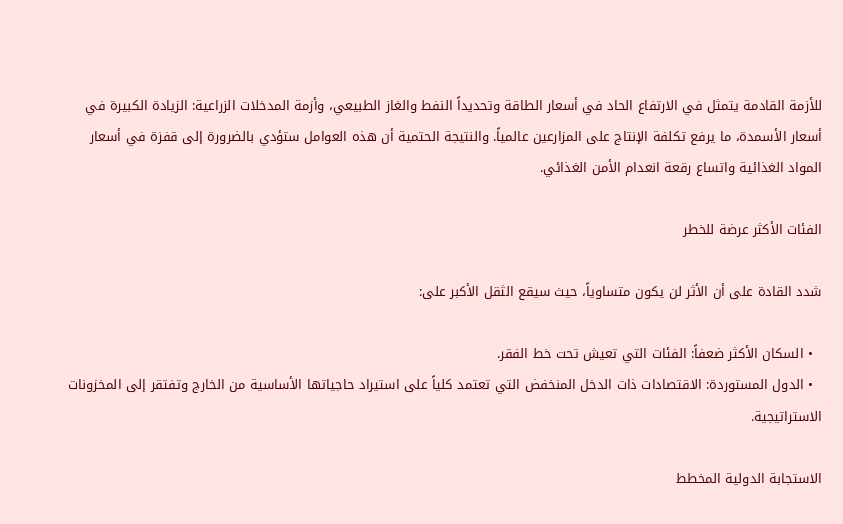للأزمة القادمة يتمثل في الارتفاع الحاد في أسعار الطاقة وتحديداً النفط والغاز الطبيعي، وأزمة المدخلات الزراعية: الزيادة الكبيرة في أسعار الأسمدة، ما يرفع تكلفة الإنتاج على المزارعين عالمياً. والنتيجة الحتمية أن هذه العوامل ستؤدي بالضرورة إلى قفزة في أسعار المواد الغذائية واتساع رقعة انعدام الأمن الغذائي.

الفئات الأكثر عرضة للخطر

شدد القادة على أن الأثر لن يكون متساوياً، حيث سيقع الثقل الأكبر على:

  • السكان الأكثر ضعفاً: الفئات التي تعيش تحت خط الفقر.
  • الدول المستوردة: الاقتصادات ذات الدخل المنخفض التي تعتمد كلياً على استيراد حاجياتها الأساسية من الخارج وتفتقر إلى المخزونات الاستراتيجية.

الاستجابة الدولية المخطط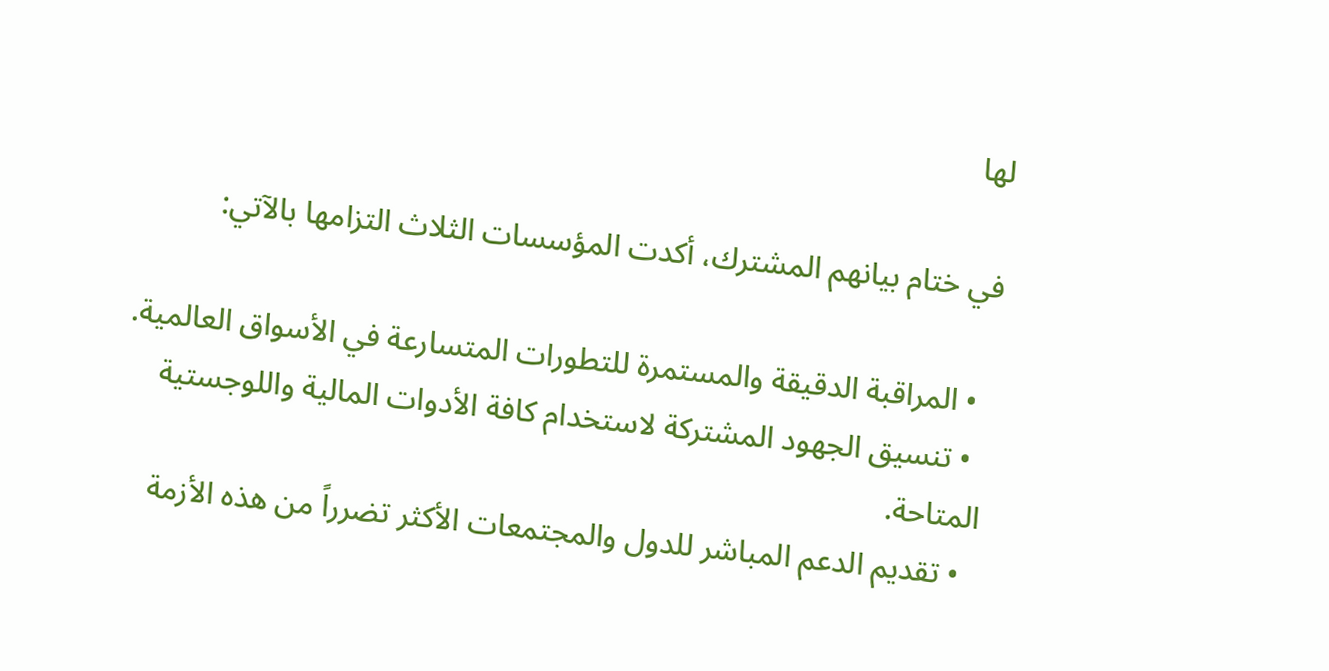لها

في ختام بيانهم المشترك، أكدت المؤسسات الثلاث التزامها بالآتي:

  • المراقبة الدقيقة والمستمرة للتطورات المتسارعة في الأسواق العالمية.
  • تنسيق الجهود المشتركة لاستخدام كافة الأدوات المالية واللوجستية المتاحة.
  • تقديم الدعم المباشر للدول والمجتمعات الأكثر تضرراً من هذه الأزمة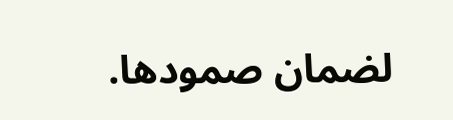لضمان صمودها.